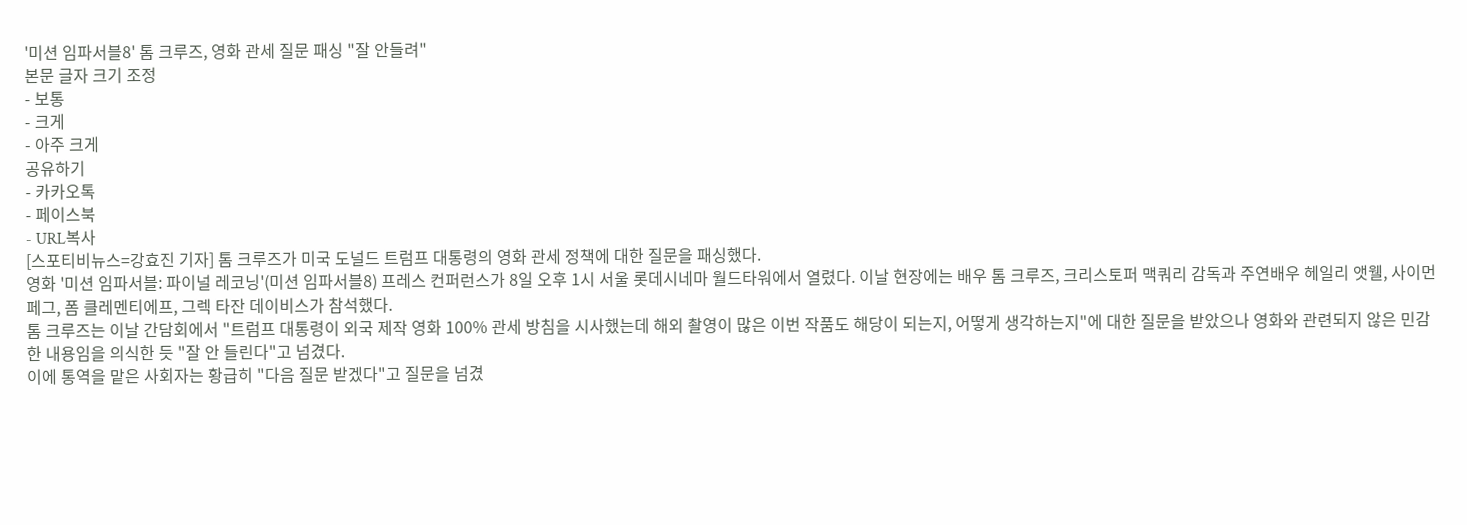'미션 임파서블8' 톰 크루즈, 영화 관세 질문 패싱 "잘 안들려"
본문 글자 크기 조정
- 보통
- 크게
- 아주 크게
공유하기
- 카카오톡
- 페이스북
- URL복사
[스포티비뉴스=강효진 기자] 톰 크루즈가 미국 도널드 트럼프 대통령의 영화 관세 정책에 대한 질문을 패싱했다.
영화 '미션 임파서블: 파이널 레코닝'(미션 임파서블8) 프레스 컨퍼런스가 8일 오후 1시 서울 롯데시네마 월드타워에서 열렸다. 이날 현장에는 배우 톰 크루즈, 크리스토퍼 맥쿼리 감독과 주연배우 헤일리 앳웰, 사이먼 페그, 폼 클레멘티에프, 그렉 타잔 데이비스가 참석했다.
톰 크루즈는 이날 간담회에서 "트럼프 대통령이 외국 제작 영화 100% 관세 방침을 시사했는데 해외 촬영이 많은 이번 작품도 해당이 되는지, 어떻게 생각하는지"에 대한 질문을 받았으나 영화와 관련되지 않은 민감한 내용임을 의식한 듯 "잘 안 들린다"고 넘겼다.
이에 통역을 맡은 사회자는 황급히 "다음 질문 받겠다"고 질문을 넘겼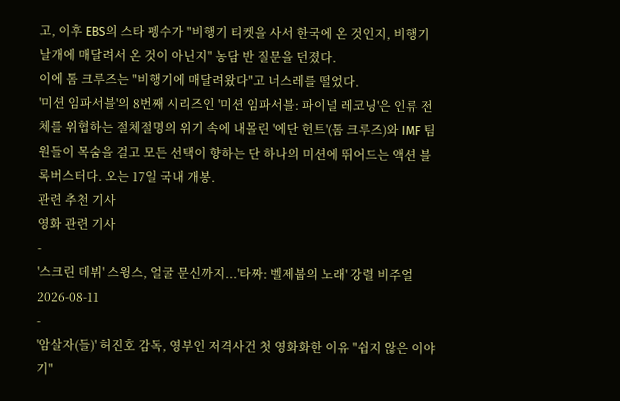고, 이후 EBS의 스타 펭수가 "비행기 티켓을 사서 한국에 온 것인지, 비행기 날개에 매달려서 온 것이 아닌지" 농담 반 질문을 던졌다.
이에 톰 크루즈는 "비행기에 매달려왔다"고 너스레를 떨었다.
'미션 임파서블'의 8번째 시리즈인 '미션 임파서블: 파이널 레코닝'은 인류 전체를 위협하는 절체절명의 위기 속에 내몰린 '에단 헌트'(톰 크루즈)와 IMF 팀원들이 목숨을 걸고 모든 선택이 향하는 단 하나의 미션에 뛰어드는 액션 블록버스터다. 오는 17일 국내 개봉.
관련 추천 기사
영화 관련 기사
-
'스크린 데뷔' 스윙스, 얼굴 문신까지...'타짜: 벨제붑의 노래' 강렬 비주얼
2026-08-11
-
'암살자(들)' 허진호 감독, 영부인 저격사건 첫 영화화한 이유 "쉽지 않은 이야기"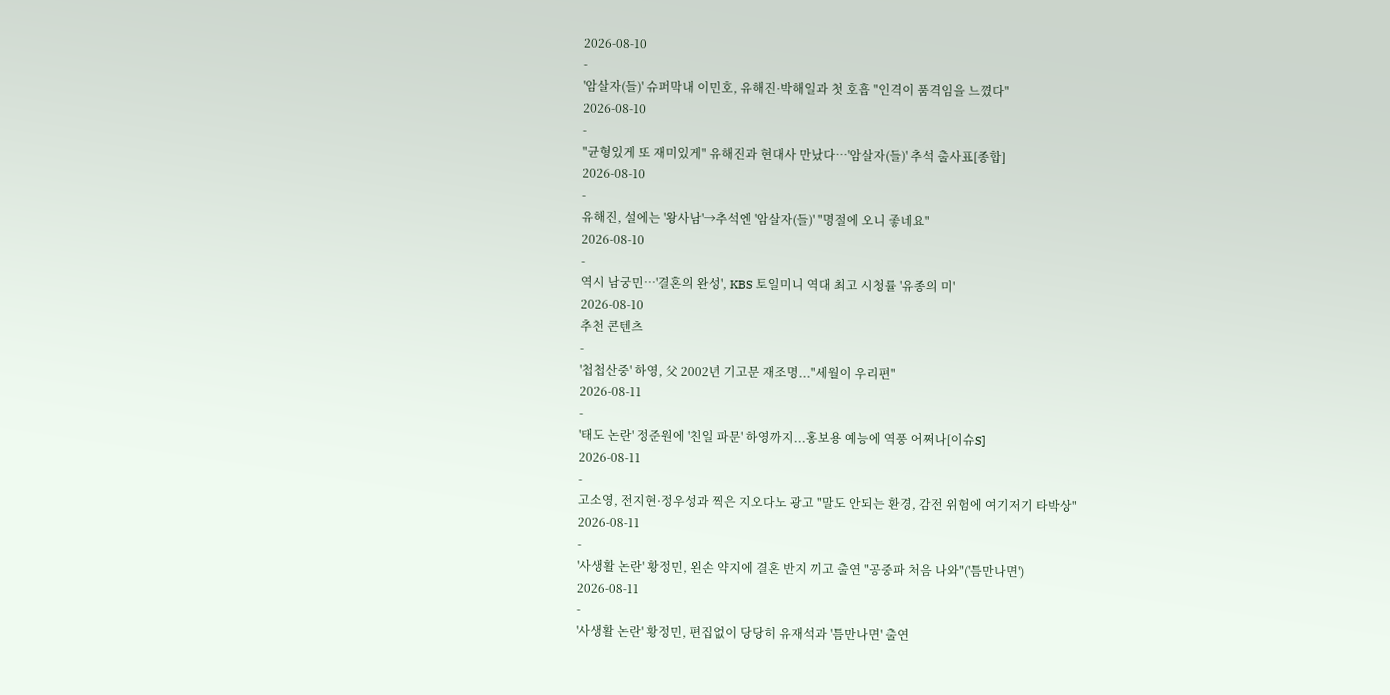2026-08-10
-
'암살자(들)' 슈퍼막내 이민호, 유해진·박해일과 첫 호흡 "인격이 품격임을 느꼈다"
2026-08-10
-
"균형있게 또 재미있게" 유해진과 현대사 만났다…'암살자(들)' 추석 출사표[종합]
2026-08-10
-
유해진, 설에는 '왕사남'→추석엔 '암살자(들)' "명절에 오니 좋네요"
2026-08-10
-
역시 남궁민…'결혼의 완성', KBS 토일미니 역대 최고 시청률 '유종의 미'
2026-08-10
추천 콘텐츠
-
'첩첩산중' 하영, 父 2002년 기고문 재조명..."세월이 우리편"
2026-08-11
-
'태도 논란' 정준원에 '친일 파문' 하영까지...홍보용 예능에 역풍 어쩌나[이슈S]
2026-08-11
-
고소영, 전지현·정우성과 찍은 지오다노 광고 "말도 안되는 환경, 감전 위험에 여기저기 타박상"
2026-08-11
-
'사생활 논란' 황정민, 왼손 약지에 결혼 반지 끼고 출연 "공중파 처음 나와"('틈만나면')
2026-08-11
-
'사생활 논란' 황정민, 편집없이 당당히 유재석과 '틈만나면' 출연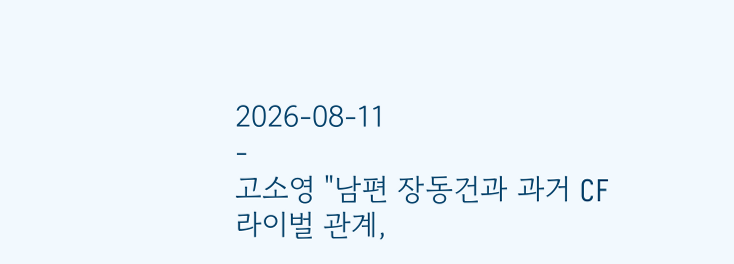2026-08-11
-
고소영 "남편 장동건과 과거 CF라이벌 관계,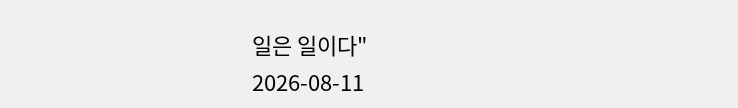일은 일이다"
2026-08-11